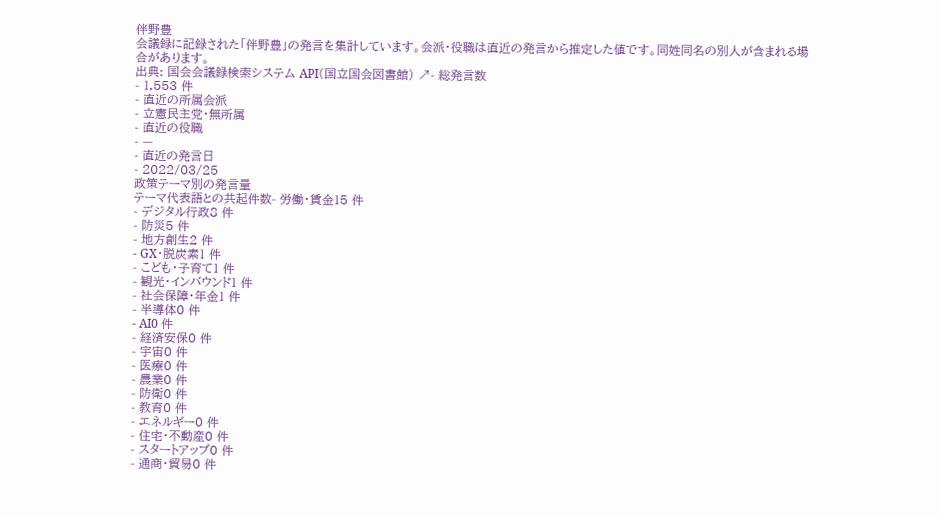伴野豊
会議録に記録された「伴野豊」の発言を集計しています。会派・役職は直近の発言から推定した値です。同姓同名の別人が含まれる場合があります。
出典: 国会会議録検索システム API(国立国会図書館) ↗- 総発言数
- 1,553 件
- 直近の所属会派
- 立憲民主党・無所属
- 直近の役職
- —
- 直近の発言日
- 2022/03/25
政策テーマ別の発言量
テーマ代表語との共起件数- 労働・賃金15 件
- デジタル行政8 件
- 防災5 件
- 地方創生2 件
- GX・脱炭素1 件
- こども・子育て1 件
- 観光・インバウンド1 件
- 社会保障・年金1 件
- 半導体0 件
- AI0 件
- 経済安保0 件
- 宇宙0 件
- 医療0 件
- 農業0 件
- 防衛0 件
- 教育0 件
- エネルギー0 件
- 住宅・不動産0 件
- スタートアップ0 件
- 通商・貿易0 件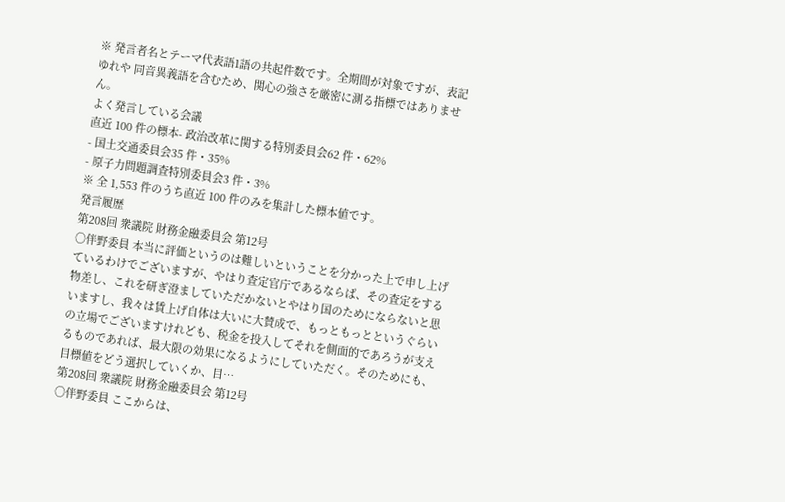※ 発言者名とテーマ代表語1語の共起件数です。全期間が対象ですが、表記ゆれや 同音異義語を含むため、関心の強さを厳密に測る指標ではありません。
よく発言している会議
直近 100 件の標本- 政治改革に関する特別委員会62 件・62%
- 国土交通委員会35 件・35%
- 原子力問題調査特別委員会3 件・3%
※ 全 1,553 件のうち直近 100 件のみを集計した標本値です。
発言履歴
第208回 衆議院 財務金融委員会 第12号
○伴野委員 本当に評価というのは難しいということを分かった上で申し上げているわけでございますが、やはり査定官庁であるならば、その査定をする物差し、これを研ぎ澄ましていただかないとやはり国のためにならないと思いますし、我々は賃上げ自体は大いに大賛成で、もっともっとというぐらいの立場でございますけれども、税金を投入してそれを側面的であろうが支えるものであれば、最大限の効果になるようにしていただく。そのためにも、目標値をどう選択していくか、目…
第208回 衆議院 財務金融委員会 第12号
○伴野委員 ここからは、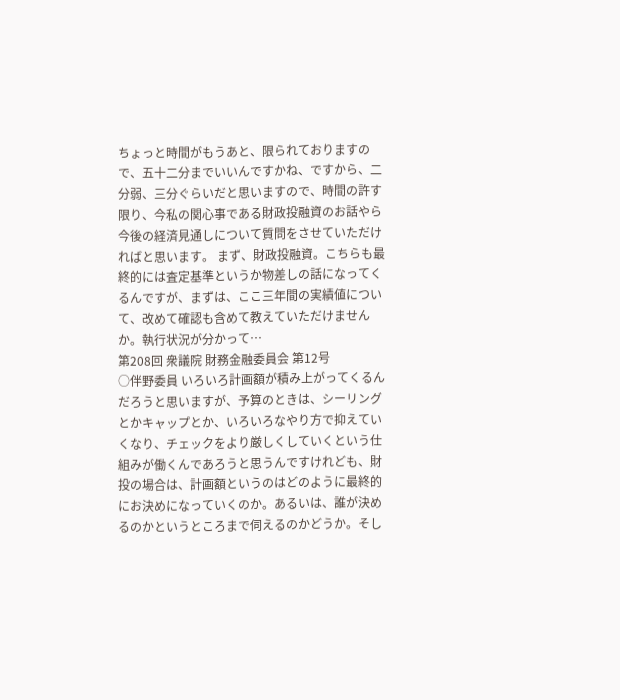ちょっと時間がもうあと、限られておりますので、五十二分までいいんですかね、ですから、二分弱、三分ぐらいだと思いますので、時間の許す限り、今私の関心事である財政投融資のお話やら今後の経済見通しについて質問をさせていただければと思います。 まず、財政投融資。こちらも最終的には査定基準というか物差しの話になってくるんですが、まずは、ここ三年間の実績値について、改めて確認も含めて教えていただけませんか。執行状況が分かって…
第208回 衆議院 財務金融委員会 第12号
○伴野委員 いろいろ計画額が積み上がってくるんだろうと思いますが、予算のときは、シーリングとかキャップとか、いろいろなやり方で抑えていくなり、チェックをより厳しくしていくという仕組みが働くんであろうと思うんですけれども、財投の場合は、計画額というのはどのように最終的にお決めになっていくのか。あるいは、誰が決めるのかというところまで伺えるのかどうか。そし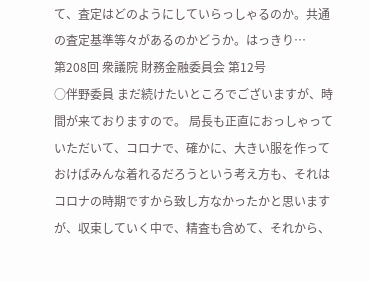て、査定はどのようにしていらっしゃるのか。共通の査定基準等々があるのかどうか。はっきり…
第208回 衆議院 財務金融委員会 第12号
○伴野委員 まだ続けたいところでございますが、時間が来ておりますので。 局長も正直におっしゃっていただいて、コロナで、確かに、大きい服を作っておけばみんな着れるだろうという考え方も、それはコロナの時期ですから致し方なかったかと思いますが、収束していく中で、精査も含めて、それから、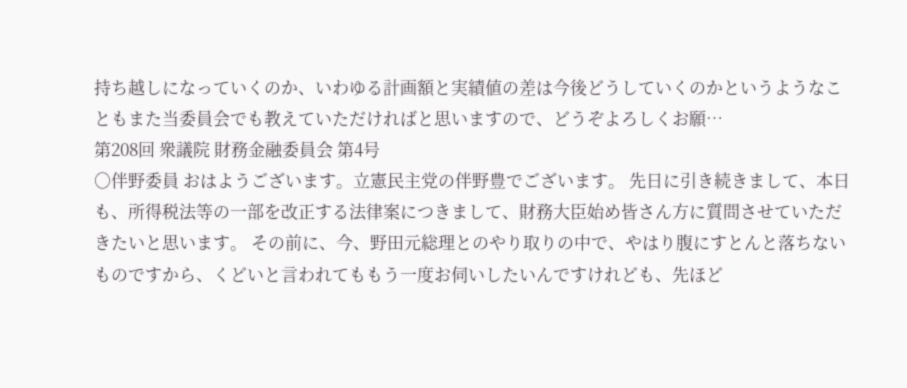持ち越しになっていくのか、いわゆる計画額と実績値の差は今後どうしていくのかというようなこともまた当委員会でも教えていただければと思いますので、どうぞよろしくお願…
第208回 衆議院 財務金融委員会 第4号
○伴野委員 おはようございます。立憲民主党の伴野豊でございます。 先日に引き続きまして、本日も、所得税法等の一部を改正する法律案につきまして、財務大臣始め皆さん方に質問させていただきたいと思います。 その前に、今、野田元総理とのやり取りの中で、やはり腹にすとんと落ちないものですから、くどいと言われてももう一度お伺いしたいんですけれども、先ほど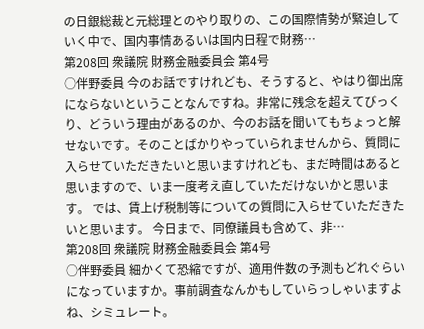の日銀総裁と元総理とのやり取りの、この国際情勢が緊迫していく中で、国内事情あるいは国内日程で財務…
第208回 衆議院 財務金融委員会 第4号
○伴野委員 今のお話ですけれども、そうすると、やはり御出席にならないということなんですね。非常に残念を超えてびっくり、どういう理由があるのか、今のお話を聞いてもちょっと解せないです。そのことばかりやっていられませんから、質問に入らせていただきたいと思いますけれども、まだ時間はあると思いますので、いま一度考え直していただけないかと思います。 では、賃上げ税制等についての質問に入らせていただきたいと思います。 今日まで、同僚議員も含めて、非…
第208回 衆議院 財務金融委員会 第4号
○伴野委員 細かくて恐縮ですが、適用件数の予測もどれぐらいになっていますか。事前調査なんかもしていらっしゃいますよね、シミュレート。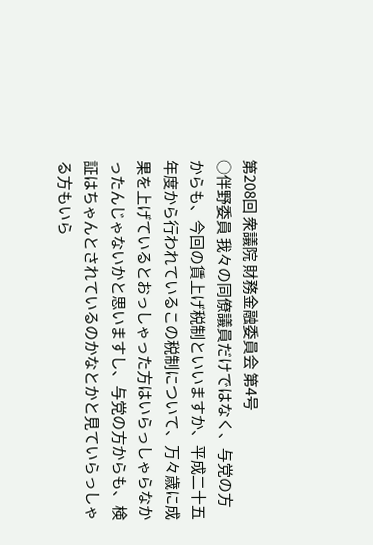第208回 衆議院 財務金融委員会 第4号
○伴野委員 我々の同僚議員だけではなく、与党の方からも、今回の賃上げ税制といいますか、平成二十五年度から行われているこの税制について、万々歳に成果を上げているとおっしゃった方はいらっしゃらなかったんじゃないかと思いますし、与党の方からも、検証はちゃんとされているのかなとかと見ていらっしゃる方もいら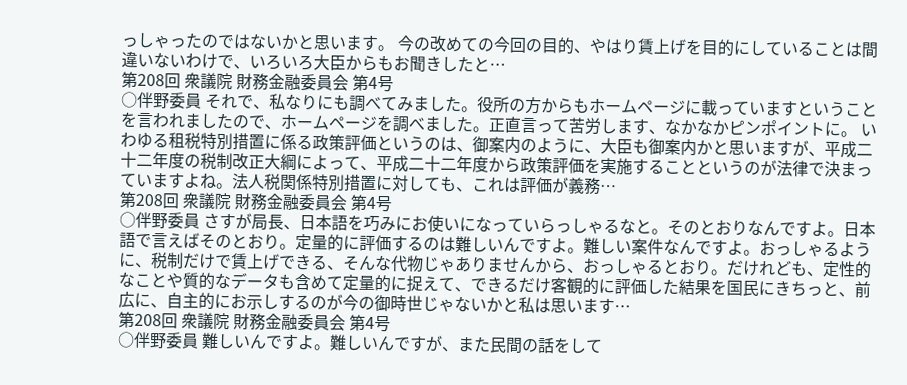っしゃったのではないかと思います。 今の改めての今回の目的、やはり賃上げを目的にしていることは間違いないわけで、いろいろ大臣からもお聞きしたと…
第208回 衆議院 財務金融委員会 第4号
○伴野委員 それで、私なりにも調べてみました。役所の方からもホームページに載っていますということを言われましたので、ホームページを調べました。正直言って苦労します、なかなかピンポイントに。 いわゆる租税特別措置に係る政策評価というのは、御案内のように、大臣も御案内かと思いますが、平成二十二年度の税制改正大綱によって、平成二十二年度から政策評価を実施することというのが法律で決まっていますよね。法人税関係特別措置に対しても、これは評価が義務…
第208回 衆議院 財務金融委員会 第4号
○伴野委員 さすが局長、日本語を巧みにお使いになっていらっしゃるなと。そのとおりなんですよ。日本語で言えばそのとおり。定量的に評価するのは難しいんですよ。難しい案件なんですよ。おっしゃるように、税制だけで賃上げできる、そんな代物じゃありませんから、おっしゃるとおり。だけれども、定性的なことや質的なデータも含めて定量的に捉えて、できるだけ客観的に評価した結果を国民にきちっと、前広に、自主的にお示しするのが今の御時世じゃないかと私は思います…
第208回 衆議院 財務金融委員会 第4号
○伴野委員 難しいんですよ。難しいんですが、また民間の話をして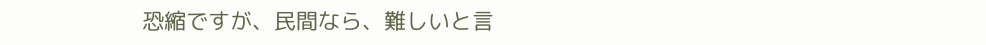恐縮ですが、民間なら、難しいと言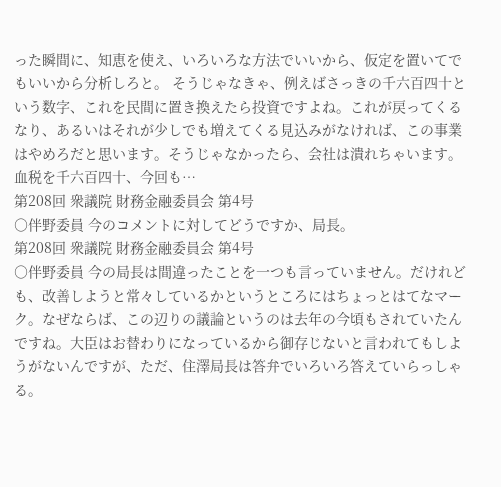った瞬間に、知恵を使え、いろいろな方法でいいから、仮定を置いてでもいいから分析しろと。 そうじゃなきゃ、例えばさっきの千六百四十という数字、これを民間に置き換えたら投資ですよね。これが戻ってくるなり、あるいはそれが少しでも増えてくる見込みがなければ、この事業はやめろだと思います。そうじゃなかったら、会社は潰れちゃいます。血税を千六百四十、今回も…
第208回 衆議院 財務金融委員会 第4号
○伴野委員 今のコメントに対してどうですか、局長。
第208回 衆議院 財務金融委員会 第4号
○伴野委員 今の局長は間違ったことを一つも言っていません。だけれども、改善しようと常々しているかというところにはちょっとはてなマーク。なぜならば、この辺りの議論というのは去年の今頃もされていたんですね。大臣はお替わりになっているから御存じないと言われてもしようがないんですが、ただ、住澤局長は答弁でいろいろ答えていらっしゃる。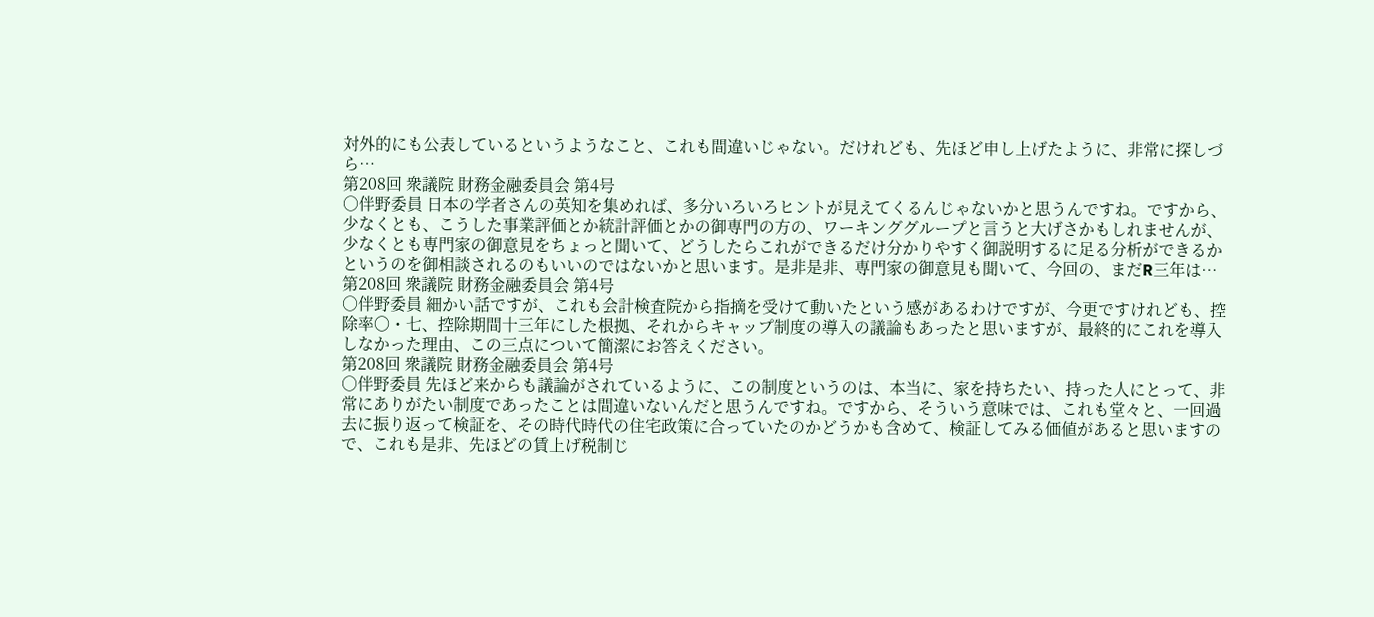対外的にも公表しているというようなこと、これも間違いじゃない。だけれども、先ほど申し上げたように、非常に探しづら…
第208回 衆議院 財務金融委員会 第4号
○伴野委員 日本の学者さんの英知を集めれば、多分いろいろヒントが見えてくるんじゃないかと思うんですね。ですから、少なくとも、こうした事業評価とか統計評価とかの御専門の方の、ワーキンググループと言うと大げさかもしれませんが、少なくとも専門家の御意見をちょっと聞いて、どうしたらこれができるだけ分かりやすく御説明するに足る分析ができるかというのを御相談されるのもいいのではないかと思います。是非是非、専門家の御意見も聞いて、今回の、まだR三年は…
第208回 衆議院 財務金融委員会 第4号
○伴野委員 細かい話ですが、これも会計検査院から指摘を受けて動いたという感があるわけですが、今更ですけれども、控除率〇・七、控除期間十三年にした根拠、それからキャップ制度の導入の議論もあったと思いますが、最終的にこれを導入しなかった理由、この三点について簡潔にお答えください。
第208回 衆議院 財務金融委員会 第4号
○伴野委員 先ほど来からも議論がされているように、この制度というのは、本当に、家を持ちたい、持った人にとって、非常にありがたい制度であったことは間違いないんだと思うんですね。ですから、そういう意味では、これも堂々と、一回過去に振り返って検証を、その時代時代の住宅政策に合っていたのかどうかも含めて、検証してみる価値があると思いますので、これも是非、先ほどの賃上げ税制じ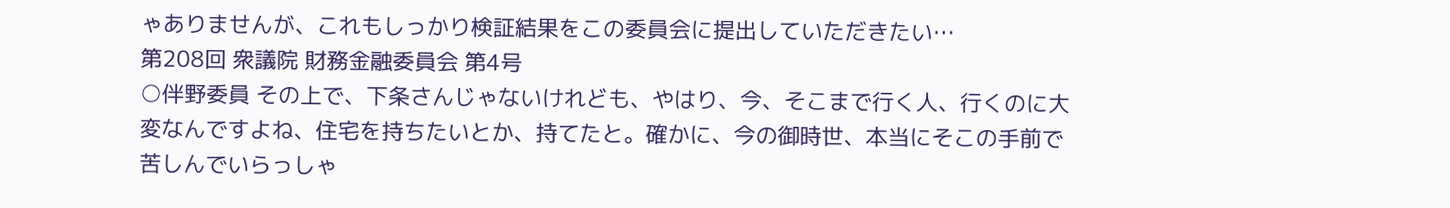ゃありませんが、これもしっかり検証結果をこの委員会に提出していただきたい…
第208回 衆議院 財務金融委員会 第4号
○伴野委員 その上で、下条さんじゃないけれども、やはり、今、そこまで行く人、行くのに大変なんですよね、住宅を持ちたいとか、持てたと。確かに、今の御時世、本当にそこの手前で苦しんでいらっしゃ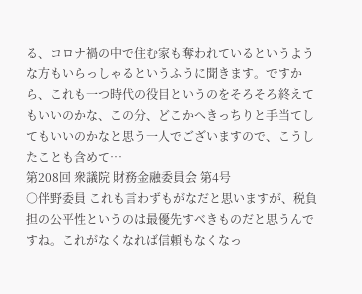る、コロナ禍の中で住む家も奪われているというような方もいらっしゃるというふうに聞きます。ですから、これも一つ時代の役目というのをそろそろ終えてもいいのかな、この分、どこかへきっちりと手当てしてもいいのかなと思う一人でございますので、こうしたことも含めて…
第208回 衆議院 財務金融委員会 第4号
○伴野委員 これも言わずもがなだと思いますが、税負担の公平性というのは最優先すべきものだと思うんですね。これがなくなれば信頼もなくなっ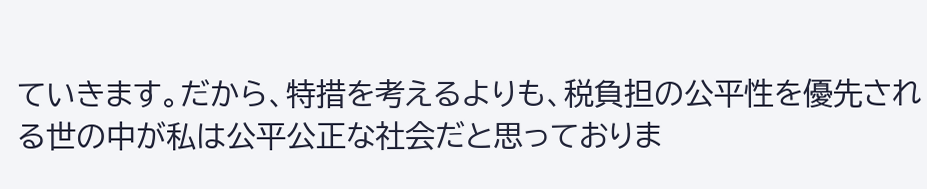ていきます。だから、特措を考えるよりも、税負担の公平性を優先される世の中が私は公平公正な社会だと思っておりま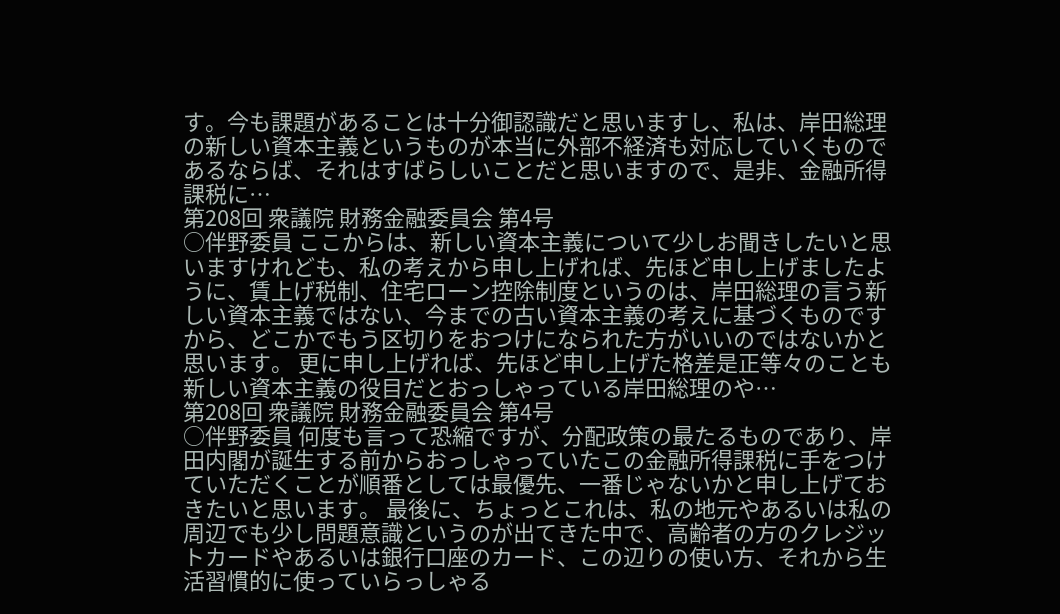す。今も課題があることは十分御認識だと思いますし、私は、岸田総理の新しい資本主義というものが本当に外部不経済も対応していくものであるならば、それはすばらしいことだと思いますので、是非、金融所得課税に…
第208回 衆議院 財務金融委員会 第4号
○伴野委員 ここからは、新しい資本主義について少しお聞きしたいと思いますけれども、私の考えから申し上げれば、先ほど申し上げましたように、賃上げ税制、住宅ローン控除制度というのは、岸田総理の言う新しい資本主義ではない、今までの古い資本主義の考えに基づくものですから、どこかでもう区切りをおつけになられた方がいいのではないかと思います。 更に申し上げれば、先ほど申し上げた格差是正等々のことも新しい資本主義の役目だとおっしゃっている岸田総理のや…
第208回 衆議院 財務金融委員会 第4号
○伴野委員 何度も言って恐縮ですが、分配政策の最たるものであり、岸田内閣が誕生する前からおっしゃっていたこの金融所得課税に手をつけていただくことが順番としては最優先、一番じゃないかと申し上げておきたいと思います。 最後に、ちょっとこれは、私の地元やあるいは私の周辺でも少し問題意識というのが出てきた中で、高齢者の方のクレジットカードやあるいは銀行口座のカード、この辺りの使い方、それから生活習慣的に使っていらっしゃる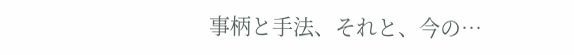事柄と手法、それと、今の…